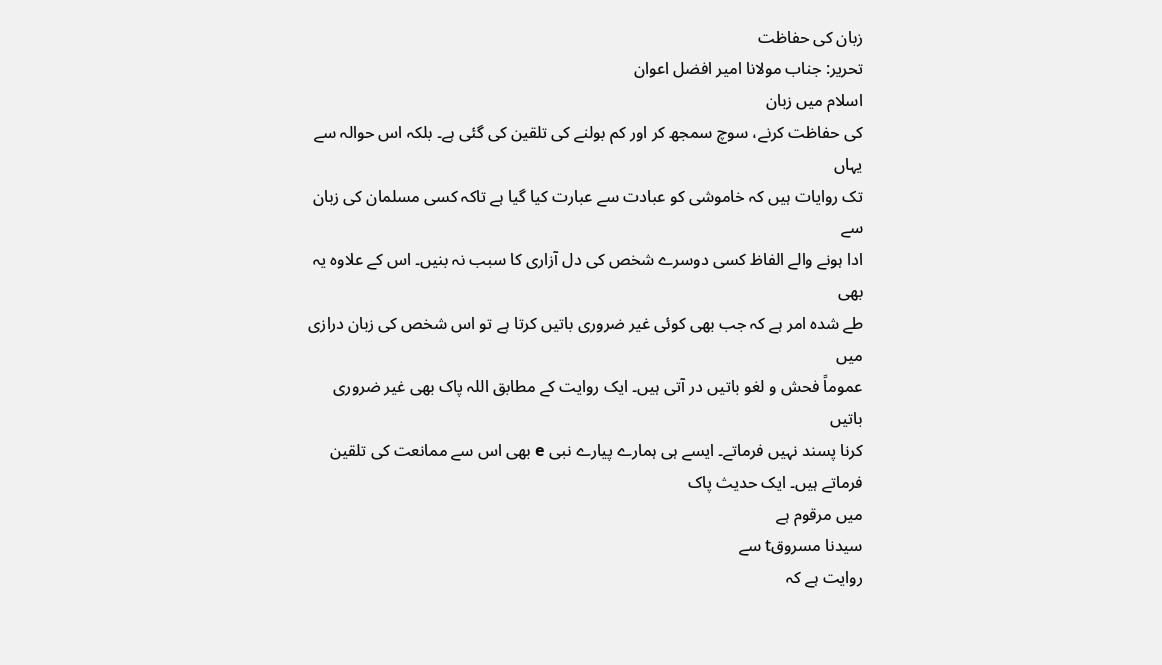زبان کی حفاظت
تحریر: جناب مولانا امیر افضل اعوان
اسلام میں زبان
کی حفاظت کرنے، سوچ سمجھ کر اور کم بولنے کی تلقین کی گئی ہے۔ بلکہ اس حوالہ سے یہاں
تک روایات ہیں کہ خاموشی کو عبادت سے عبارت کیا گیا ہے تاکہ کسی مسلمان کی زبان سے
ادا ہونے والے الفاظ کسی دوسرے شخص کی دل آزاری کا سبب نہ بنیں۔ اس کے علاوہ یہ بھی
طے شدہ امر ہے کہ جب بھی کوئی غیر ضروری باتیں کرتا ہے تو اس شخص کی زبان درازی میں
عموماً فحش و لغو باتیں در آتی ہیں۔ ایک روایت کے مطابق اللہ پاک بھی غیر ضروری باتیں
کرنا پسند نہیں فرماتے۔ ایسے ہی ہمارے پیارے نبی e بھی اس سے ممانعت کی تلقین فرماتے ہیں۔ ایک حدیث پاک
میں مرقوم ہے
سیدنا مسروقt سے
روایت ہے کہ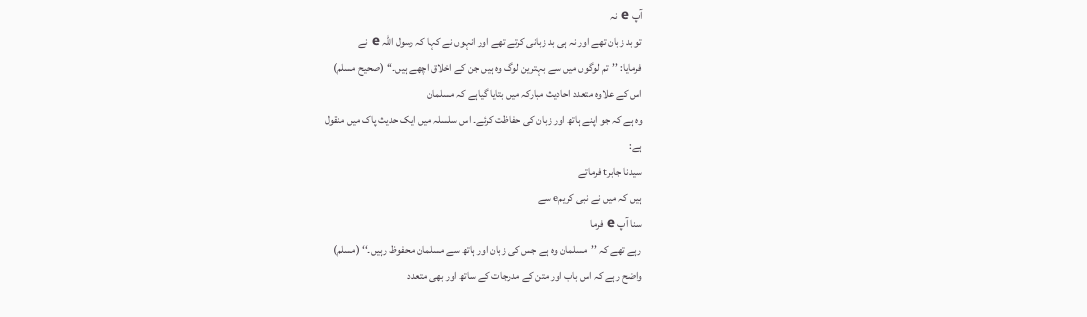آپ e نہ
تو بد زبان تھے اور نہ ہی بد زبانی کرتے تھے اور انہوں نے کہا کہ رسول اللہ e نے
فرمایا: ’’تم لوگوں میں سے بہترین لوگ وہ ہیں جن کے اخلاق اچھے ہیں۔‘‘ (صحیح مسلم)
اس کے علاوہ متعدد احادیث مبارکہ میں بتایا گیاہے کہ مسلمان
وہ ہے کہ جو اپنے ہاتھ اور زبان کی حفاظت کرئے۔ اس سلسلہ میں ایک حدیث پاک میں منقول
ہے:
سیدنا جابرt فرماتے
ہیں کہ میں نے نبی کریمe سے
سنا آپ e فرما
رہے تھے کہ ’’مسلمان وہ ہے جس کی زبان اور ہاتھ سے مسلمان محفوظ رہیں۔‘‘ (مسلم)
واضح رہے کہ اس باب اور متن کے مدرجات کے ساتھ اور بھی متعدد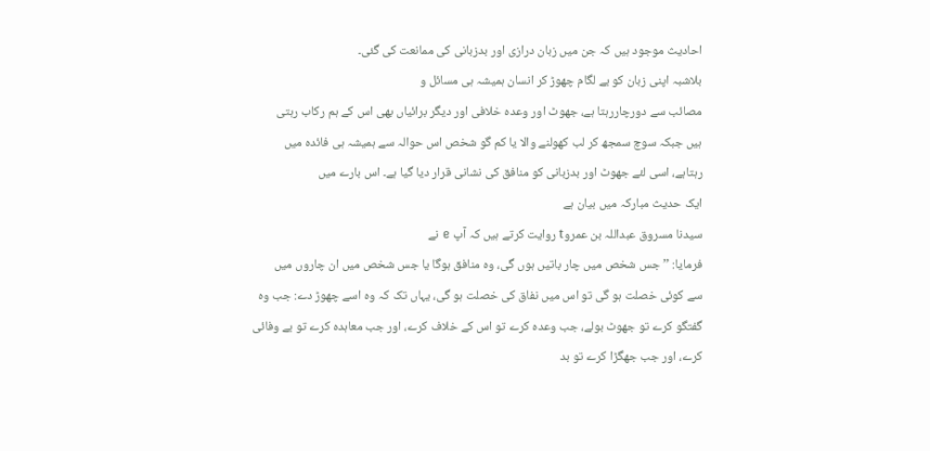احادیث موجود ہیں کہ جن میں زبان درازی اور بدزبانی کی ممانعت کی گئی۔
بلاشبہ اپنی زبان کو بے لگام چھوڑ کر انسان ہمیشہ ہی مسائل و
مصائب سے دورچاررہتا ہے، جھوٹ اور وعدہ خلافی اور دیگر برائیاں بھی اس کے ہم رکاب رہتی
ہیں جبکہ سوچ سمجھ کر لب کھولنے والا یا کم گو شخص اس حوالہ سے ہمیشہ ہی فائدہ میں
رہتاہے، اسی لئے جھوٹ اور بدزبانی کو منافق کی نشانی قرار دیا گیا ہے۔ اس بارے میں
ایک حدیث مبارکہ میں بیان ہے
سیدنا مسروق عبداللہ بن عمروt روایت کرتے ہیں کہ آپ e نے
فرمایا: ’’جس شخص میں چار باتیں ہوں گی، وہ منافق ہوگا یا جس شخص میں ان چاروں میں
سے کوئی خصلت ہو گی تو اس میں نفاق کی خصلت ہو گی، یہاں تک کہ وہ اسے چھوڑ دے: جب وہ
گفتگو کرے تو جھوٹ بولے، جب وعدہ کرے تو اس کے خلاف کرے، اور جب معاہدہ کرے تو بے وفائی
کرے، اور جب جھگڑا کرے تو بد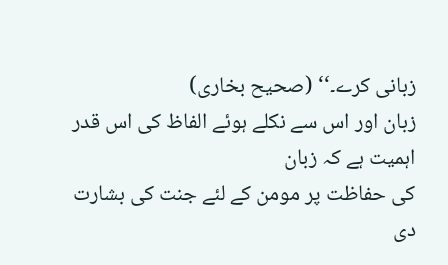زبانی کرے۔‘‘ (صحیح بخاری)
زبان اور اس سے نکلے ہوئے الفاظ کی اس قدر اہمیت ہے کہ زبان
کی حفاظت پر مومن کے لئے جنت کی بشارت دی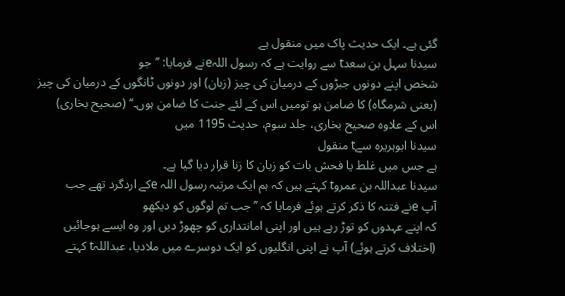گئی ہے۔ ایک حدیث پاک میں منقول ہے
سیدنا سہل بن سعدt سے روایت ہے کہ رسول اللہeنے فرمایا: ’’جو
شخص اپنے دونوں جبڑوں کے درمیان کی چیز (زبان) اور دونوں ٹانگوں کے درمیان کی چیز
(یعنی شرمگاہ) کا ضامن ہو تومیں اس کے لئے جنت کا ضامن ہوں۔‘‘ (صحیح بخاری)
اس کے علاوہ صحیح بخاری، جلد سوم، حدیث 1195 میں
سیدنا ابوہریرہ سےt منقول
ہے جس میں غلط یا فحش بات کو زبان کا زنا قرار دیا گیا ہے۔
سیدنا عبداللہ بن عمروt کہتے ہیں کہ ہم ایک مرتبہ رسول اللہ eکے اردگرد تھے جب
آپ eنے فتنہ کا ذکر کرتے ہوئے فرمایا کہ ’’جب تم لوگوں کو دیکھو
کہ اپنے عہدوں کو توڑ رہے ہیں اور اپنی امانتداری کو چھوڑ دیں اور وہ ایسے ہوجائیں
(اختلاف کرتے ہوئے) آپ نے اپنی انگلیوں کو ایک دوسرے میں ملادیا، عبداللہt کہتے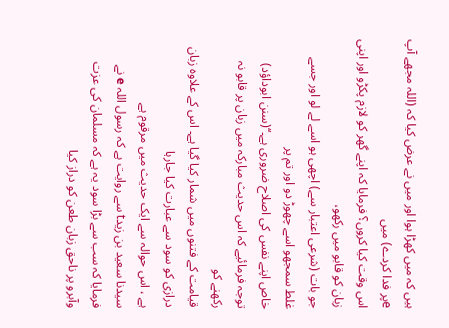ہیں کہ میں کھڑا ہوا اور میں نے عرض کیا کہ (اللہ مجھے آپ eپر فدا کردے) میں
اس وقت کیا کروں؟ فرمایا کہ اپنے گھر کو لازم پکڑو اور اپنی زبان کو قابو میں رکھو،
جو بات (شرعی اعتبار سے) اچھی ہو اسے لے لو اور جسے غلط سمجھو اسے چھوڑ دو اور تم پر
خاص اپنے نفس کی اصلاح ضروری ہے۔‘‘(سنن ابوداؤد)
توجہ فرمائیے کہ اس حدیث مبارکہ میں زبان پر قابو نہ رکھنے کو
قیامت کے فتنوں میں شمار کیا گیا ہے۔ اس کے علاوہ زبان درازی کو سود سے عبارت کیا جارہا
ہے ، اس حوالہ سے ایک حدیث میں مرقوم ہے
سیدنا سعید بن زیدt سے روایت ہے کہ رسول اللہ e نے
فرمایا کہ سب سے بڑا سود یہ ہے کہ مسلمان کی عزت وآبرو پر ناحق زبان طعن کو دراز کیا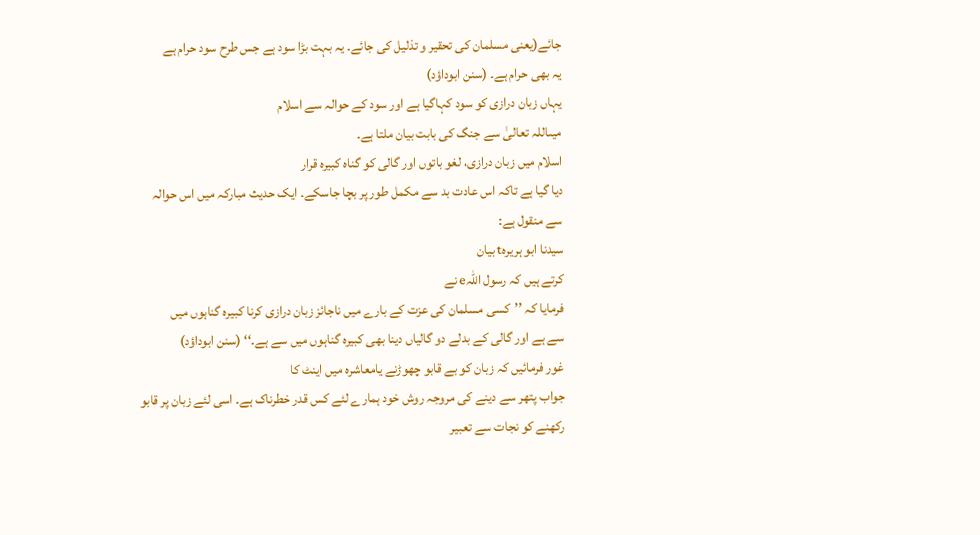جائے(یعنی مسلمان کی تحقیر و تذلیل کی جائے۔ یہ بہت بڑا سود ہے جس طرح سود حرام ہے
یہ بھی حرام ہے۔ (سنن ابوداؤد)
یہاں زبان درازی کو سود کہاگیا ہے اور سود کے حوالہ سے اسلام
میںاللہ تعالیٰ سے جنگ کی بابت بیان ملتا ہے۔
اسلام میں زبان درازی، لغو باتوں اور گالی کو گناہ کبیرہ قرار
دیا گیا ہے تاکہ اس عادت بد سے مکمل طور پر بچا جاسکے۔ ایک حدیث مبارکہ میں اس حوالہ
سے منقول ہے:
سیدنا ابو ہریرہt بیان
کرتے ہیں کہ رسول اللہe نے
فرمایا کہ ’’کسی مسلمان کی عزت کے بارے میں ناجائز زبان درازی کرنا کبیرہ گناہوں میں
سے ہے اور گالی کے بدلے دو گالیاں دینا بھی کبیرہ گناہوں میں سے ہے۔‘‘ (سنن ابوداؤد)
غور فرمائیں کہ زبان کو بے قابو چھوڑنے یامعاشرہ میں اینٹ کا
جواب پتھر سے دینے کی مروجہ روش خود ہمارے لئے کس قدر خطرناک ہے۔ اسی لئے زبان پر قابو
رکھنے کو نجات سے تعبیر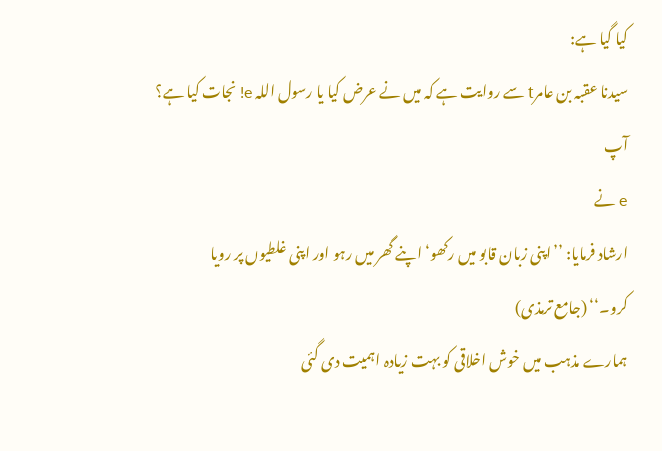کیا گیا ہے:
سیدنا عقبہ بن عامرt سے روایت ہے کہ میں نے عرض کیا یا رسول اللہ e! نجات کیا ہے؟ آپ
e نے
ارشاد فرمایا: ’’اپنی زبان قابو میں رکھو‘ اپنے گھر میں رہو اور اپنی غلطیوں پر رویا
کرو۔‘‘ (جامع ترمذی)
ہمارے مذہب میں خوش اخلاقی کو بہت زیادہ اہمیت دی گئی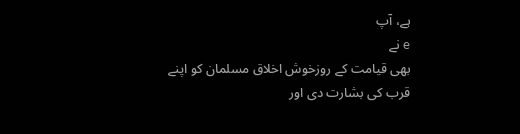ہے، آپ
e نے
بھی قیامت کے روزخوش اخلاق مسلمان کو اپنے قرب کی بشارت دی اور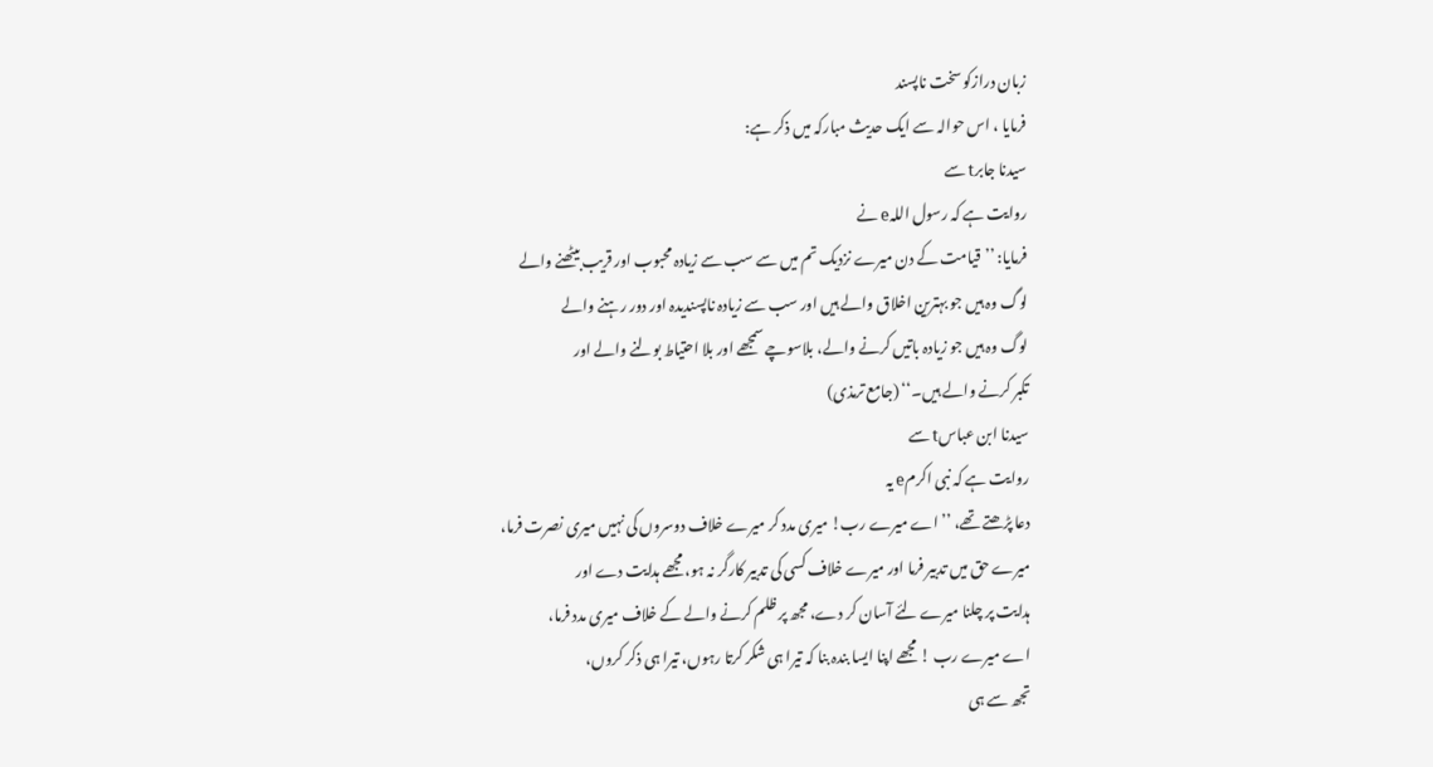زبان درازکو سخت ناپسند
فرمایا ، اس حوالہ سے ایک حدیث مبارکہ میں ذکر ہے:
سیدنا جابرt سے
روایت ہے کہ رسول اللہe نے
فرمایا: ’’قیامت کے دن میرے نزدیک تم میں سے سب سے زیادہ محبوب اور قریب بیٹھنے والے
لوگ وہ ہیں جو بہترین اخلاق والے ہیں اور سب سے زیادہ ناپسندیدہ اور دور رہنے والے
لوگ وہ ہیں جو زیادہ باتیں کرنے والے، بلاسوچے سمجھے اور بلا احتیاط بولنے والے اور
تکبر کرنے والے ہیں۔‘‘ (جامع ترمذی)
سیدنا ابن عباسt سے
روایت ہے کہ نبی اکرمe یہ
دعا پڑھتے تھے، ’’اے میرے رب! میری مدد کر میرے خلاف دوسروں کی نہیں میری نصرت فرما،
میرے حق میں تدبیر فرما اور میرے خلاف کسی کی تدبیر کارگر نہ ہو، مجھے ہدایت دے اور
ہدایت پر چلنا میرے لئے آسان کر دے، مجھ پر ظلم کرنے والے کے خلاف میری مدد فرما،
اے میرے رب ! مجھے اپنا ایسا بندہ بنا کہ تیرا ہی شکر کرتا رہوں، تیرا ہی ذکر کروں،
تجھ سے ہی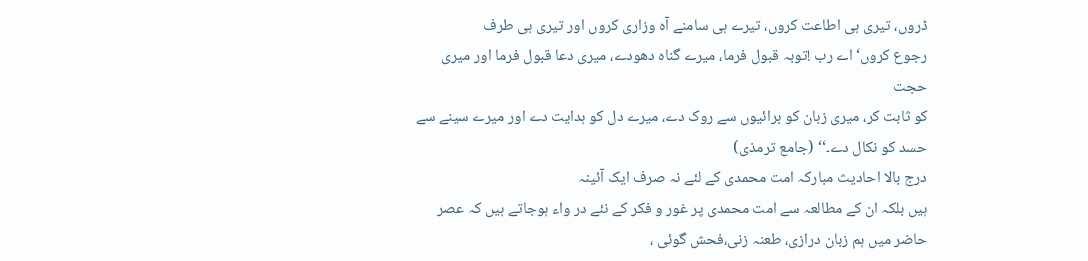ڈروں، تیری ہی اطاعت کروں، تیرے ہی سامنے آہ وزاری کروں اور تیری ہی طرف
رجوع کروں‘ اے رب !توبہ قبول فرما، میرے گناہ دھودے، میری دعا قبول فرما اور میری حجت
کو ثابت کر، میری زبان کو برائیوں سے روک دے، میرے دل کو ہدایت دے اور میرے سینے سے
حسد کو نکال دے۔‘‘ (جامع ترمذی)
درج بالا احادیث مبارکہ امت محمدی کے لئے نہ صرف ایک آئینہ
ہیں بلکہ ان کے مطالعہ سے امت محمدی پر غور و فکر کے نئے در واء ہوجاتے ہیں کہ عصر
حاضر میں ہم زبان درازی، طعنہ زنی،فحش گوئی ،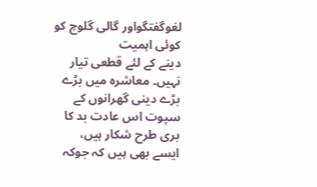لغوگفتگواور گالی گلوچ کو کوئی اہمیت
دینے کے لئے قطعی تیار نہیں۔ معاشرہ میں بڑے بڑے دینی گھرانوں کے سپوت اس عادت بد کا
بری طرح شکار ہیں، ایسے بھی ہیں کہ جوکہ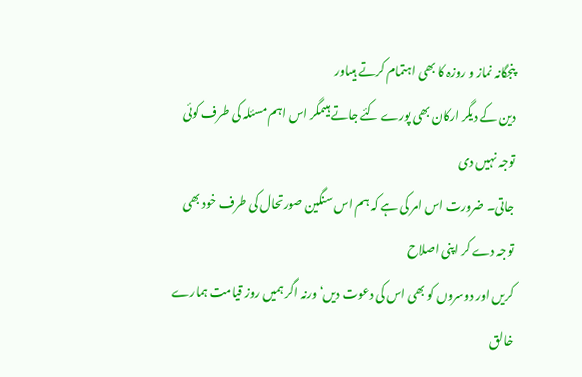پنجگانہ نماز و روزہ کا بھی اہتمام کرتے ہیںاور
دین کے دیگر ارکان بھی پورے کئے جاتے ہیںمگر اس اہم مسئلہ کی طرف کوئی توجہ نہیں دی
جاتی۔ ضرورت اس امر کی ہے کہ ہم اس سنگین صورتحال کی طرف خود بھی توجہ دے کر اپنی اصلاح
کریں اور دوسروں کو بھی اس کی دعوت دیں‘ ورنہ اگر ہمیں روز قیامت ہمارے خالق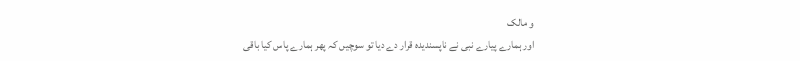و مالک
اور ہمارے پیارے نبی نے ناپسندیدہ قرار دے دیا تو سوچیں کہ پھر ہمارے پاس کیا باقی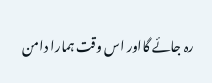رہ جائے گااور اس وقت ہمارا دامن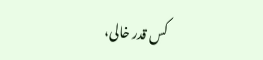کس قدر خالی،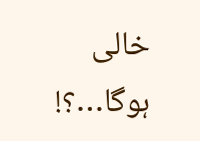خالی ہوگا…؟!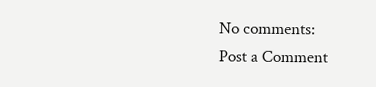No comments:
Post a Comment